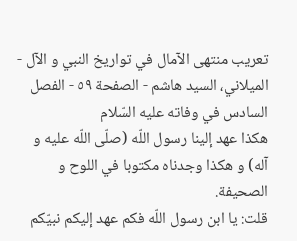تعريب منتهى الآمال في تواريخ النبي و الآل - الميلاني، السيد هاشم - الصفحة ٥٩ - الفصل السادس في وفاته عليه السّلام
هكذا عهد إلينا رسول اللّه (صلّى اللّه عليه و آله) و هكذا وجدناه مكتوبا في اللوح و الصحيفة.
قلت: يا ابن رسول اللّه فكم عهد إليكم نبيّكم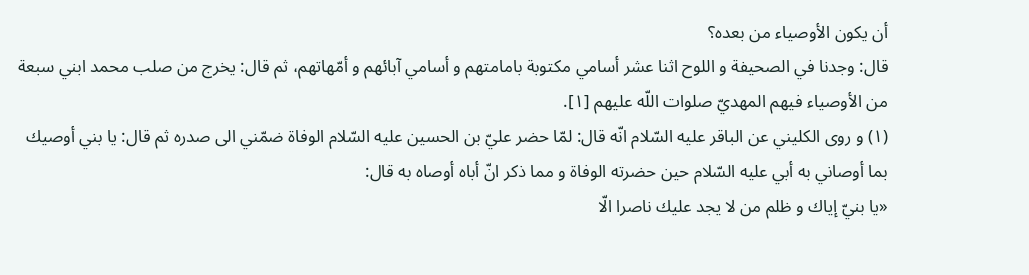أن يكون الأوصياء من بعده؟
قال: وجدنا في الصحيفة و اللوح اثنا عشر أسامي مكتوبة بامامتهم و أسامي آبائهم و أمّهاتهم، ثم قال: يخرج من صلب محمد ابني سبعة من الأوصياء فيهم المهديّ صلوات اللّه عليهم [١].
(١) و روى الكليني عن الباقر عليه السّلام انّه قال: لمّا حضر عليّ بن الحسين عليه السّلام الوفاة ضمّني الى صدره ثم قال: يا بني أوصيك بما أوصاني به أبي عليه السّلام حين حضرته الوفاة و مما ذكر انّ أباه أوصاه به قال:
«يا بنيّ إياك و ظلم من لا يجد عليك ناصرا الّا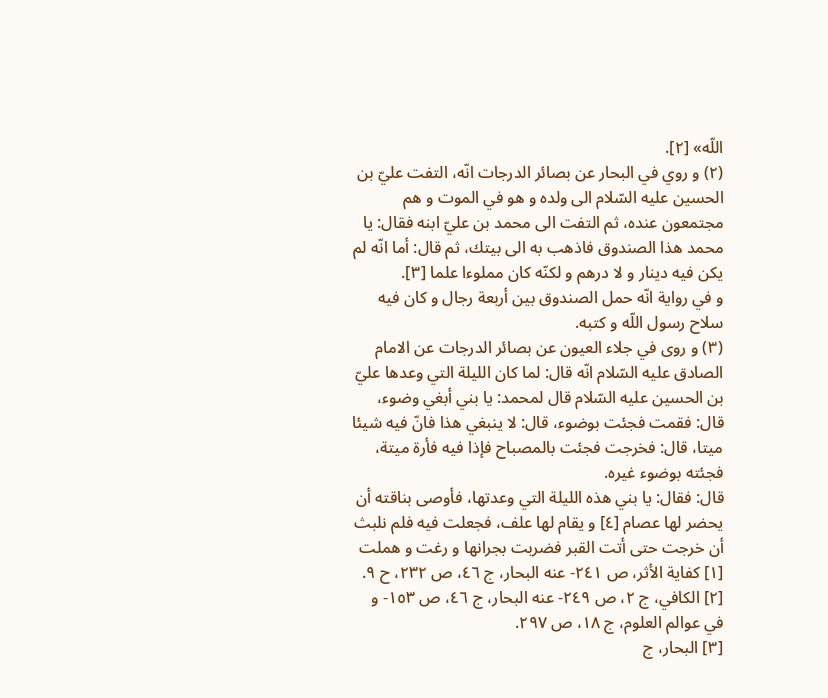اللّه» [٢].
(٢) و روي في البحار عن بصائر الدرجات انّه، التفت عليّ بن الحسين عليه السّلام الى ولده و هو في الموت و هم مجتمعون عنده، ثم التفت الى محمد بن عليّ ابنه فقال: يا محمد هذا الصندوق فاذهب به الى بيتك، ثم قال: أما انّه لم يكن فيه دينار و لا درهم و لكنّه كان مملوءا علما [٣].
و في رواية انّه حمل الصندوق بين أربعة رجال و كان فيه سلاح رسول اللّه و كتبه.
(٣) و روى في جلاء العيون عن بصائر الدرجات عن الامام الصادق عليه السّلام انّه قال: لما كان الليلة التي وعدها عليّ بن الحسين عليه السّلام قال لمحمد: يا بني أبغي وضوء، قال: فقمت فجئت بوضوء، قال: لا ينبغي هذا فانّ فيه شيئا ميتا، قال: فخرجت فجئت بالمصباح فإذا فيه فأرة ميتة، فجئته بوضوء غيره.
قال: فقال: يا بني هذه الليلة التي وعدتها، فأوصى بناقته أن يحضر لها عصام [٤] و يقام لها علف، فجعلت فيه فلم نلبث أن خرجت حتى أتت القبر فضربت بجرانها و رغت و هملت
[١] كفاية الأثر، ص ٢٤١- عنه البحار، ج ٤٦، ص ٢٣٢، ح ٩.
[٢] الكافي، ج ٢، ص ٢٤٩- عنه البحار، ج ٤٦، ص ١٥٣- و في عوالم العلوم، ج ١٨، ص ٢٩٧.
[٣] البحار، ج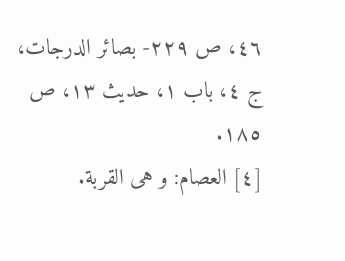٤٦، ص ٢٢٩- بصائر الدرجات، ج ٤، باب ١، حديث ١٣، ص ١٨٥.
[٤] العصام: و هى القربة.